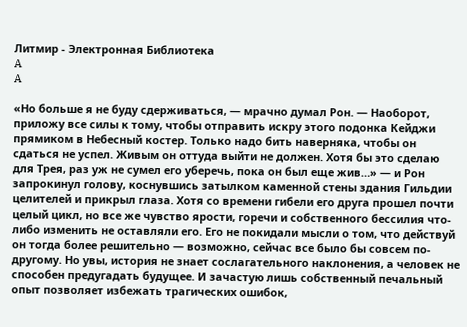Литмир - Электронная Библиотека
A
A

«Но больше я не буду сдерживаться, — мрачно думал Рон. — Наоборот, приложу все силы к тому, чтобы отправить искру этого подонка Кейджи прямиком в Небесный костер. Только надо бить наверняка, чтобы он сдаться не успел. Живым он оттуда выйти не должен. Хотя бы это сделаю для Трея, раз уж не сумел его уберечь, пока он был еще жив…» — и Рон запрокинул голову, коснувшись затылком каменной стены здания Гильдии целителей и прикрыл глаза. Хотя со времени гибели его друга прошел почти целый цикл, но все же чувство ярости, горечи и собственного бессилия что-либо изменить не оставляли его. Его не покидали мысли о том, что действуй он тогда более решительно — возможно, сейчас все было бы совсем по-другому. Но увы, история не знает сослагательного наклонения, а человек не способен предугадать будущее. И зачастую лишь собственный печальный опыт позволяет избежать трагических ошибок,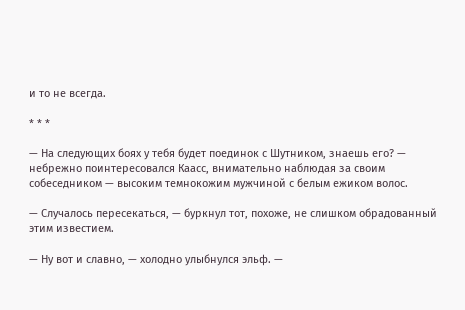и то не всегда.

* * *

— На следующих боях у тебя будет поединок с Шутником, знаешь его? — небрежно поинтересовался Каасс, внимательно наблюдая за своим собеседником — высоким темнокожим мужчиной с белым ежиком волос.

— Случалось пересекаться, — буркнул тот, похоже, не слишком обрадованный этим известием.

— Ну вот и славно, — холодно улыбнулся эльф. —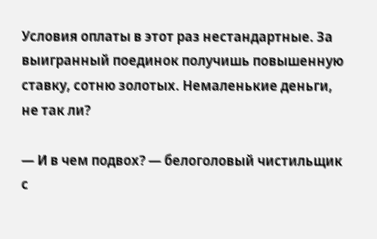Условия оплаты в этот раз нестандартные. За выигранный поединок получишь повышенную ставку, сотню золотых. Немаленькие деньги, не так ли?

— И в чем подвох? — белоголовый чистильщик с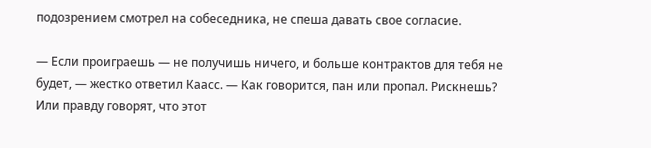подозрением смотрел на собеседника, не спеша давать свое согласие.

— Если проиграешь — не получишь ничего, и больше контрактов для тебя не будет, — жестко ответил Каасс. — Как говорится, пан или пропал. Рискнешь? Или правду говорят, что этот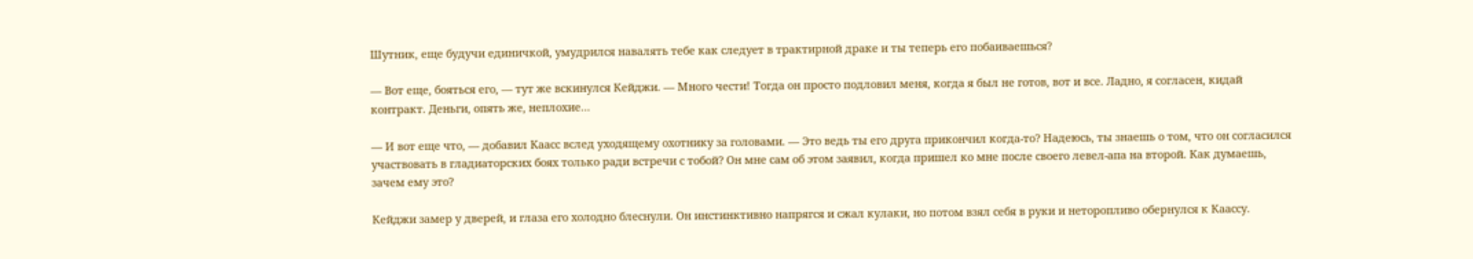Шутник, еще будучи единичкой, умудрился навалять тебе как следует в трактирной драке и ты теперь его побаиваешься?

— Вот еще, бояться его, — тут же вскинулся Кейджи. — Много чести! Тогда он просто подловил меня, когда я был не готов, вот и все. Ладно, я согласен, кидай контракт. Деньги, опять же, неплохие…

— И вот еще что, — добавил Каасс вслед уходящему охотнику за головами. — Это ведь ты его друга прикончил когда-то? Надеюсь, ты знаешь о том, что он согласился участвовать в гладиаторских боях только ради встречи с тобой? Он мне сам об этом заявил, когда пришел ко мне после своего левел-апа на второй. Как думаешь, зачем ему это?

Кейджи замер у дверей, и глаза его холодно блеснули. Он инстинктивно напрягся и сжал кулаки, но потом взял себя в руки и неторопливо обернулся к Каассу.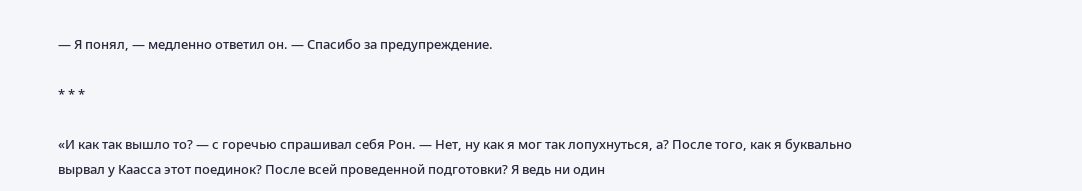— Я понял, — медленно ответил он. — Спасибо за предупреждение.

* * *

«И как так вышло то? — с горечью спрашивал себя Рон. — Нет, ну как я мог так лопухнуться, а? После того, как я буквально вырвал у Каасса этот поединок? После всей проведенной подготовки? Я ведь ни один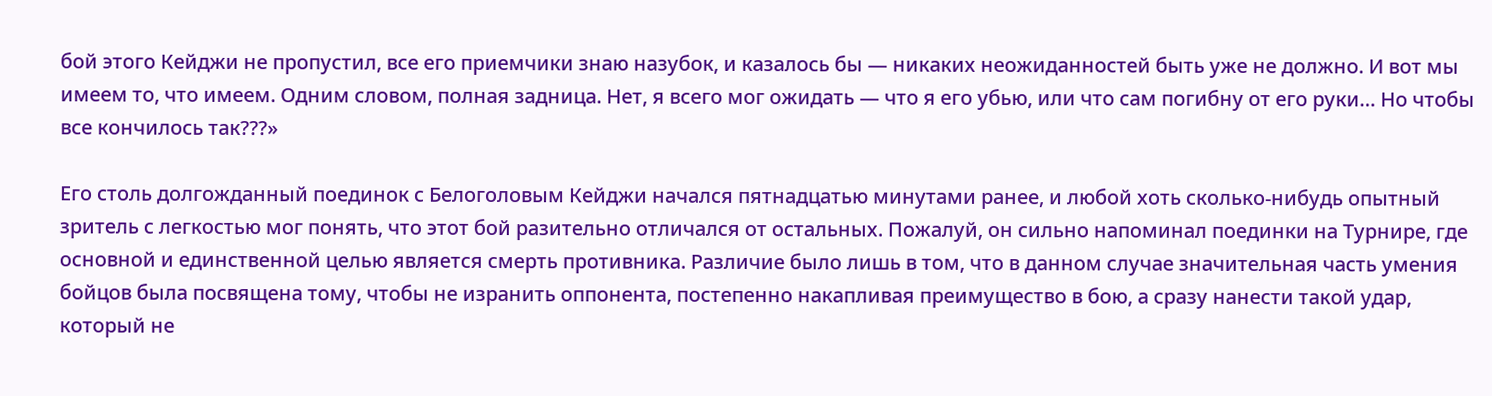бой этого Кейджи не пропустил, все его приемчики знаю назубок, и казалось бы — никаких неожиданностей быть уже не должно. И вот мы имеем то, что имеем. Одним словом, полная задница. Нет, я всего мог ожидать — что я его убью, или что сам погибну от его руки… Но чтобы все кончилось так???»

Его столь долгожданный поединок с Белоголовым Кейджи начался пятнадцатью минутами ранее, и любой хоть сколько-нибудь опытный зритель с легкостью мог понять, что этот бой разительно отличался от остальных. Пожалуй, он сильно напоминал поединки на Турнире, где основной и единственной целью является смерть противника. Различие было лишь в том, что в данном случае значительная часть умения бойцов была посвящена тому, чтобы не изранить оппонента, постепенно накапливая преимущество в бою, а сразу нанести такой удар, который не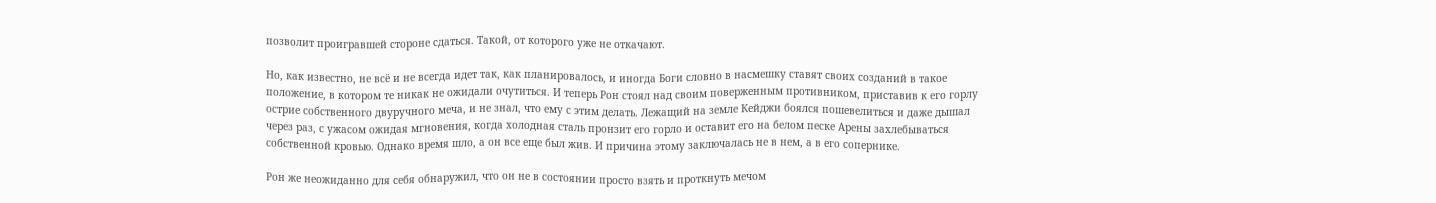позволит проигравшей стороне сдаться. Такой, от которого уже не откачают.

Но, как известно, не всё и не всегда идет так, как планировалось, и иногда Боги словно в насмешку ставят своих созданий в такое положение, в котором те никак не ожидали очутиться. И теперь Рон стоял над своим поверженным противником, приставив к его горлу острие собственного двуручного меча, и не знал, что ему с этим делать. Лежащий на земле Кейджи боялся пошевелиться и даже дышал через раз, с ужасом ожидая мгновения, когда холодная сталь пронзит его горло и оставит его на белом песке Арены захлебываться собственной кровью. Однако время шло, а он все еще был жив. И причина этому заключалась не в нем, а в его сопернике.

Рон же неожиданно для себя обнаружил, что он не в состоянии просто взять и проткнуть мечом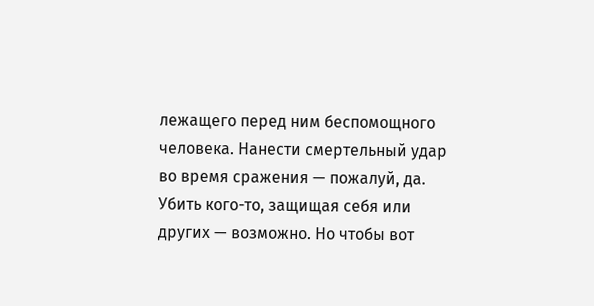лежащего перед ним беспомощного человека. Нанести смертельный удар во время сражения — пожалуй, да. Убить кого-то, защищая себя или других — возможно. Но чтобы вот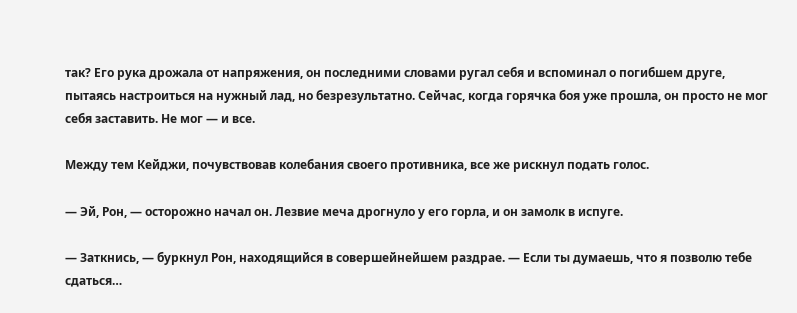так? Его рука дрожала от напряжения, он последними словами ругал себя и вспоминал о погибшем друге, пытаясь настроиться на нужный лад, но безрезультатно. Сейчас, когда горячка боя уже прошла, он просто не мог себя заставить. Не мог — и все.

Между тем Кейджи, почувствовав колебания своего противника, все же рискнул подать голос.

— Эй, Рон, — осторожно начал он. Лезвие меча дрогнуло у его горла, и он замолк в испуге.

— Заткнись, — буркнул Рон, находящийся в совершейнейшем раздрае. — Если ты думаешь, что я позволю тебе сдаться…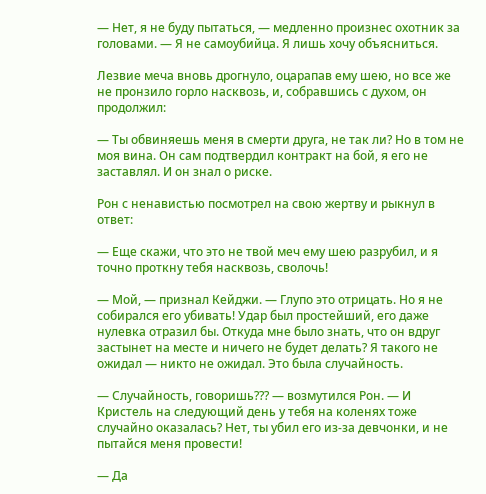— Нет, я не буду пытаться, — медленно произнес охотник за головами. — Я не самоубийца. Я лишь хочу объясниться.

Лезвие меча вновь дрогнуло, оцарапав ему шею, но все же не пронзило горло насквозь, и, собравшись с духом, он продолжил:

— Ты обвиняешь меня в смерти друга, не так ли? Но в том не моя вина. Он сам подтвердил контракт на бой, я его не заставлял. И он знал о риске.

Рон с ненавистью посмотрел на свою жертву и рыкнул в ответ:

— Еще скажи, что это не твой меч ему шею разрубил, и я точно проткну тебя насквозь, сволочь!

— Мой, — признал Кейджи. — Глупо это отрицать. Но я не собирался его убивать! Удар был простейший, его даже нулевка отразил бы. Откуда мне было знать, что он вдруг застынет на месте и ничего не будет делать? Я такого не ожидал — никто не ожидал. Это была случайность.

— Случайность, говоришь??? — возмутился Рон. — И Кристель на следующий день у тебя на коленях тоже случайно оказалась? Нет, ты убил его из-за девчонки, и не пытайся меня провести!

— Да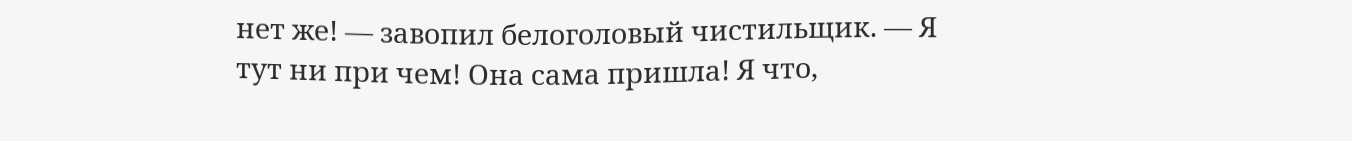нет же! — завопил белоголовый чистильщик. — Я тут ни при чем! Она сама пришла! Я что,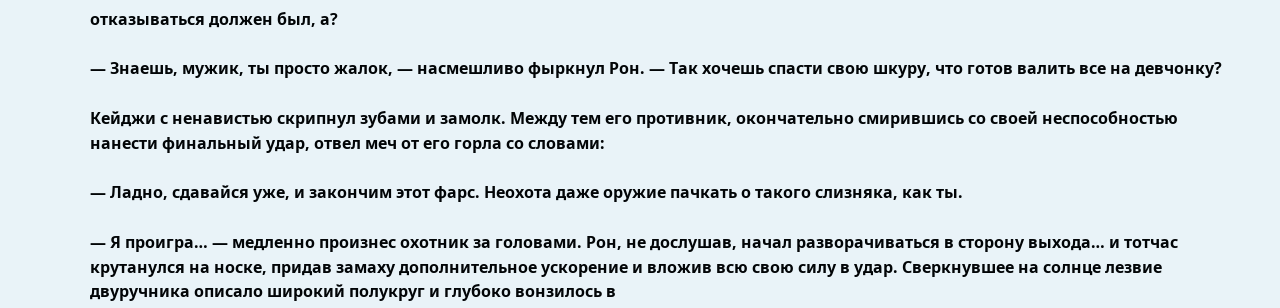отказываться должен был, а?

— Знаешь, мужик, ты просто жалок, — насмешливо фыркнул Рон. — Так хочешь спасти свою шкуру, что готов валить все на девчонку?

Кейджи с ненавистью скрипнул зубами и замолк. Между тем его противник, окончательно смирившись со своей неспособностью нанести финальный удар, отвел меч от его горла со словами:

— Ладно, сдавайся уже, и закончим этот фарс. Неохота даже оружие пачкать о такого слизняка, как ты.

— Я проигра… — медленно произнес охотник за головами. Рон, не дослушав, начал разворачиваться в сторону выхода… и тотчас крутанулся на носке, придав замаху дополнительное ускорение и вложив всю свою силу в удар. Сверкнувшее на солнце лезвие двуручника описало широкий полукруг и глубоко вонзилось в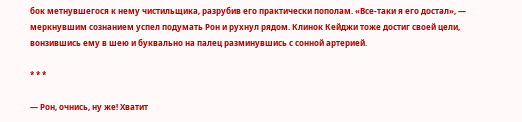бок метнувшегося к нему чистильщика, разрубив его практически пополам. «Все-таки я его достал», — меркнувшим сознанием успел подумать Рон и рухнул рядом. Клинок Кейджи тоже достиг своей цели, вонзившись ему в шею и буквально на палец разминувшись с сонной артерией.

* * *

— Рон, очнись, ну же! Хватит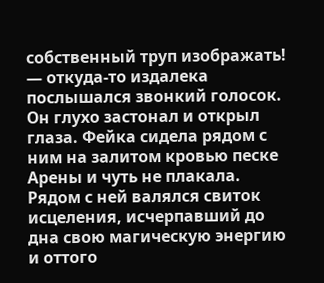собственный труп изображать! — откуда-то издалека послышался звонкий голосок. Он глухо застонал и открыл глаза. Фейка сидела рядом с ним на залитом кровью песке Арены и чуть не плакала. Рядом с ней валялся свиток исцеления, исчерпавший до дна свою магическую энергию и оттого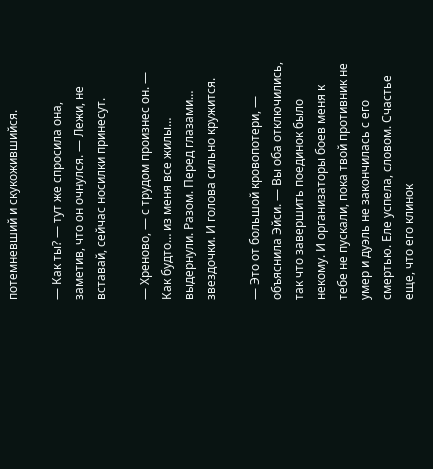потемневший и скукожившийся.

— Как ты? — тут же спросила она, заметив, что он очнулся. — Лежи, не вставай, сейчас носилки принесут.

— Хреново, — с трудом произнес он. — Как будто… из меня все жилы… выдернули. Разом. Перед глазами… звездочки. И голова сильно кружится.

— Это от большой кровопотери, — объяснила Эйси. — Вы оба отключились, так что завершить поединок было некому. И организаторы боев меня к тебе не пускали, пока твой противник не умер и дуэль не закончилась с его смертью. Еле успела, словом. Счастье еще, что его клинок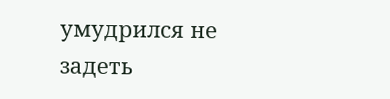умудрился не задеть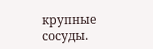крупные сосуды.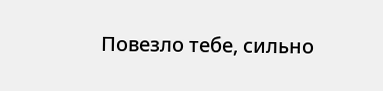Повезло тебе, сильно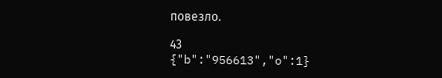повезло.

43
{"b":"956613","o":1}